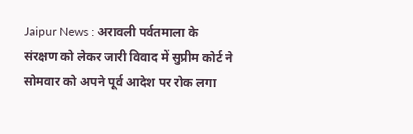Jaipur News : अरावली पर्वतमाला के संरक्षण को लेकर जारी विवाद में सुप्रीम कोर्ट ने सोमवार को अपने पूर्व आदेश पर रोक लगा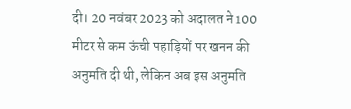दी। 20 नवंबर 2023 को अदालत ने 100 मीटर से कम ऊंची पहाड़ियों पर खनन की अनुमति दी थी, लेकिन अब इस अनुमति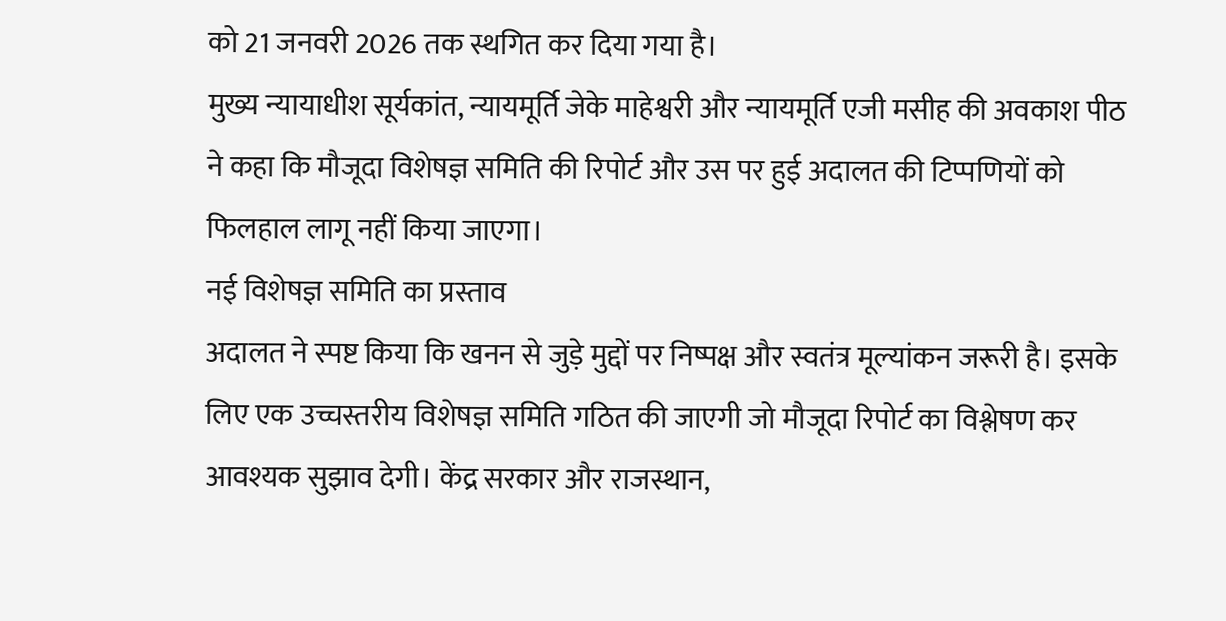को 21 जनवरी 2026 तक स्थगित कर दिया गया है।
मुख्य न्यायाधीश सूर्यकांत, न्यायमूर्ति जेके माहेश्वरी और न्यायमूर्ति एजी मसीह की अवकाश पीठ ने कहा कि मौजूदा विशेषज्ञ समिति की रिपोर्ट और उस पर हुई अदालत की टिप्पणियों को फिलहाल लागू नहीं किया जाएगा।
नई विशेषज्ञ समिति का प्रस्ताव
अदालत ने स्पष्ट किया कि खनन से जुड़े मुद्दों पर निष्पक्ष और स्वतंत्र मूल्यांकन जरूरी है। इसके लिए एक उच्चस्तरीय विशेषज्ञ समिति गठित की जाएगी जो मौजूदा रिपोर्ट का विश्लेषण कर आवश्यक सुझाव देगी। केंद्र सरकार और राजस्थान,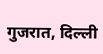गुजरात, दिल्ली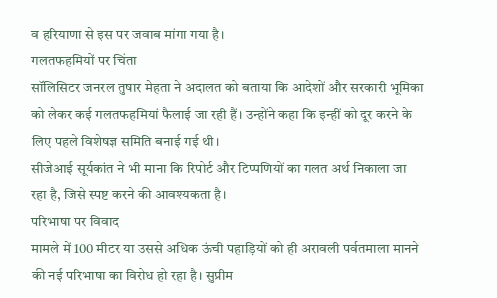व हरियाणा से इस पर जवाब मांगा गया है।
गलतफहमियों पर चिंता
सॉलिसिटर जनरल तुषार मेहता ने अदालत को बताया कि आदेशों और सरकारी भूमिका को लेकर कई गलतफहमियां फैलाई जा रही हैं। उन्होंने कहा कि इन्हीं को दूर करने के लिए पहले विशेषज्ञ समिति बनाई गई थी।
सीजेआई सूर्यकांत ने भी माना कि रिपोर्ट और टिप्पणियों का गलत अर्थ निकाला जा रहा है, जिसे स्पष्ट करने की आवश्यकता है।
परिभाषा पर विवाद
मामले में 100 मीटर या उससे अधिक ऊंची पहाड़ियों को ही अरावली पर्वतमाला मानने की नई परिभाषा का विरोध हो रहा है। सुप्रीम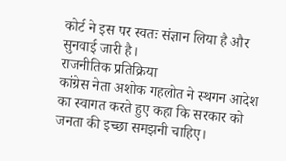कोर्ट ने इस पर स्वतः संज्ञान लिया है और सुनवाई जारी है।
राजनीतिक प्रतिक्रिया
कांग्रेस नेता अशोक गहलोत ने स्थगन आदेश का स्वागत करते हुए कहा कि सरकार को जनता की इच्छा समझनी चाहिए।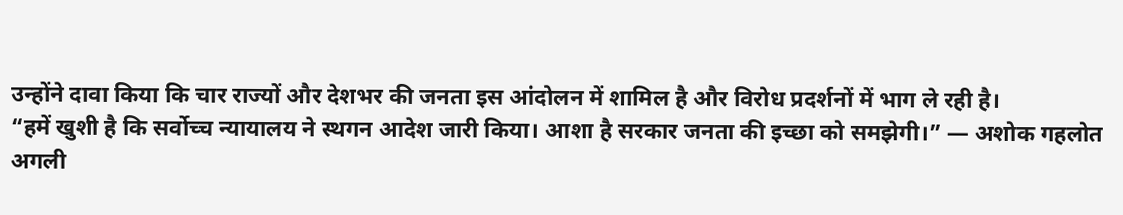उन्होंने दावा किया कि चार राज्यों और देशभर की जनता इस आंदोलन में शामिल है और विरोध प्रदर्शनों में भाग ले रही है।
“हमें खुशी है कि सर्वोच्च न्यायालय ने स्थगन आदेश जारी किया। आशा है सरकार जनता की इच्छा को समझेगी।” — अशोक गहलोत
अगली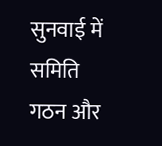सुनवाई में समिति गठन और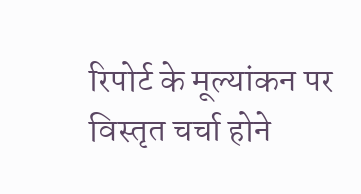रिपोर्ट के मूल्यांकन पर विस्तृत चर्चा होने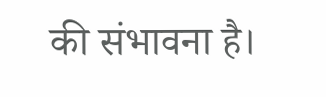की संभावना है।